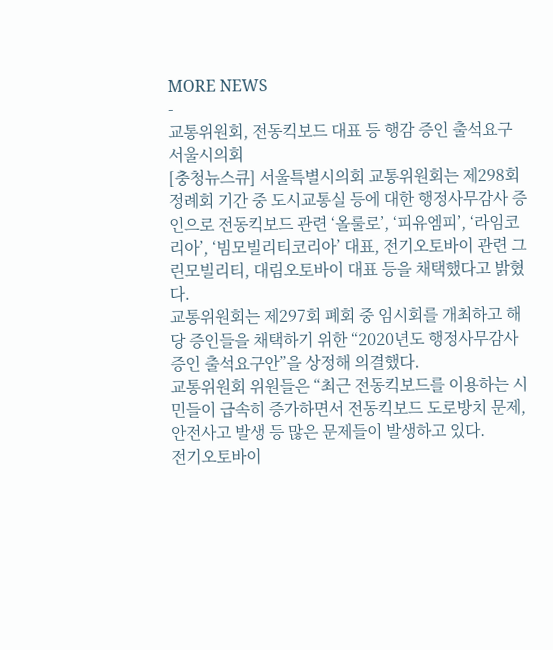MORE NEWS
-
교통위원회, 전동킥보드 대표 등 행감 증인 출석요구
서울시의회
[충청뉴스큐] 서울특별시의회 교통위원회는 제298회 정례회 기간 중 도시교통실 등에 대한 행정사무감사 증인으로 전동킥보드 관련 ‘올룰로’, ‘피유엠피’, ‘라임코리아’, ‘빔모빌리티코리아’ 대표, 전기오토바이 관련 그린모빌리티, 대림오토바이 대표 등을 채택했다고 밝혔다.
교통위원회는 제297회 폐회 중 임시회를 개최하고 해당 증인들을 채택하기 위한 “2020년도 행정사무감사 증인 출석요구안”을 상정해 의결했다.
교통위원회 위원들은 “최근 전동킥보드를 이용하는 시민들이 급속히 증가하면서 전동킥보드 도로방치 문제, 안전사고 발생 등 많은 문제들이 발생하고 있다.
전기오토바이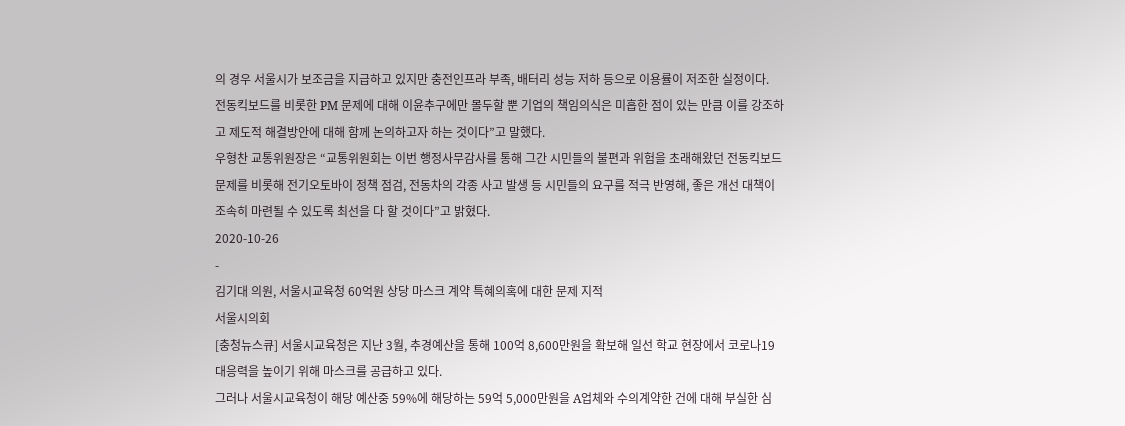의 경우 서울시가 보조금을 지급하고 있지만 충전인프라 부족, 배터리 성능 저하 등으로 이용률이 저조한 실정이다.
전동킥보드를 비롯한 PM 문제에 대해 이윤추구에만 몰두할 뿐 기업의 책임의식은 미흡한 점이 있는 만큼 이를 강조하고 제도적 해결방안에 대해 함께 논의하고자 하는 것이다”고 말했다.
우형찬 교통위원장은 “교통위원회는 이번 행정사무감사를 통해 그간 시민들의 불편과 위험을 초래해왔던 전동킥보드 문제를 비롯해 전기오토바이 정책 점검, 전동차의 각종 사고 발생 등 시민들의 요구를 적극 반영해, 좋은 개선 대책이 조속히 마련될 수 있도록 최선을 다 할 것이다”고 밝혔다.
2020-10-26
-
김기대 의원, 서울시교육청 60억원 상당 마스크 계약 특혜의혹에 대한 문제 지적
서울시의회
[충청뉴스큐] 서울시교육청은 지난 3월, 추경예산을 통해 100억 8,600만원을 확보해 일선 학교 현장에서 코로나19 대응력을 높이기 위해 마스크를 공급하고 있다.
그러나 서울시교육청이 해당 예산중 59%에 해당하는 59억 5,000만원을 A업체와 수의계약한 건에 대해 부실한 심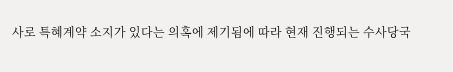사로 특혜계약 소지가 있다는 의혹에 제기됨에 따라 현재 진행되는 수사당국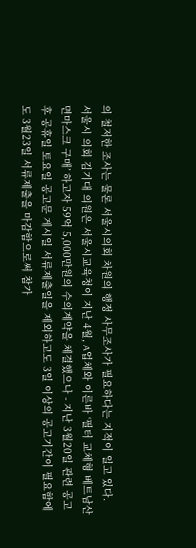의 철저한 조사는 물론 서울시의회 차원의 행정 사무조사가 필요하다는 지적이 일고 있다.
서울시 의회 김기대 의원은 서울시교육청이 지난 4월, A업체와 이른바 ‘필터 교체형 베트남산 면마스크 구매’ 하고자 59억 5,000만원의 수의계약을 체결했으나 - 지난 3월20일 관련 공고 후 공휴일 토요일 공고문 게시일 서류제출일을 제외하고도 3일 이상의 공고기간이 필요함에도 3월23일 서류제출을 마감함으로써 참가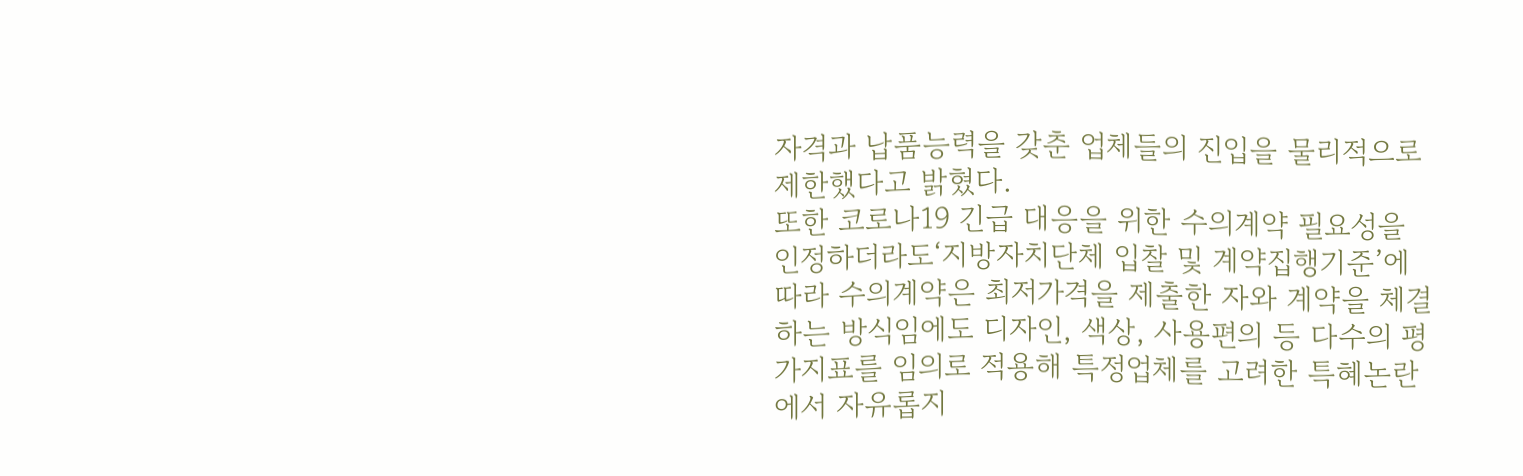자격과 납품능력을 갖춘 업체들의 진입을 물리적으로 제한했다고 밝혔다.
또한 코로나19 긴급 대응을 위한 수의계약 필요성을 인정하더라도‘지방자치단체 입찰 및 계약집행기준’에 따라 수의계약은 최저가격을 제출한 자와 계약을 체결하는 방식임에도 디자인, 색상, 사용편의 등 다수의 평가지표를 임의로 적용해 특정업체를 고려한 특혜논란에서 자유롭지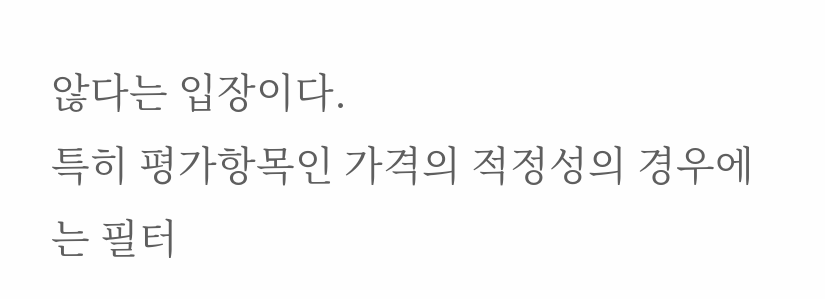않다는 입장이다.
특히 평가항목인 가격의 적정성의 경우에는 필터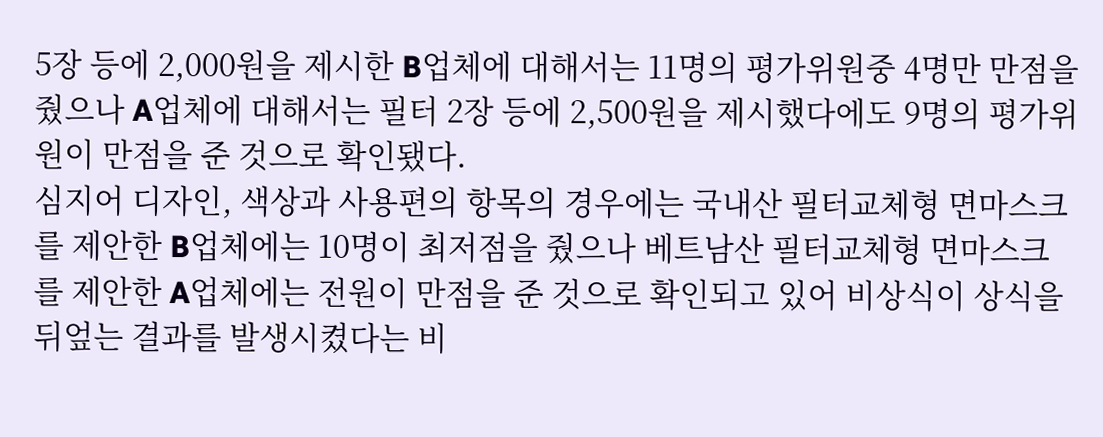5장 등에 2,000원을 제시한 B업체에 대해서는 11명의 평가위원중 4명만 만점을 줬으나 A업체에 대해서는 필터 2장 등에 2,500원을 제시했다에도 9명의 평가위원이 만점을 준 것으로 확인됐다.
심지어 디자인, 색상과 사용편의 항목의 경우에는 국내산 필터교체형 면마스크를 제안한 B업체에는 10명이 최저점을 줬으나 베트남산 필터교체형 면마스크를 제안한 A업체에는 전원이 만점을 준 것으로 확인되고 있어 비상식이 상식을 뒤엎는 결과를 발생시켰다는 비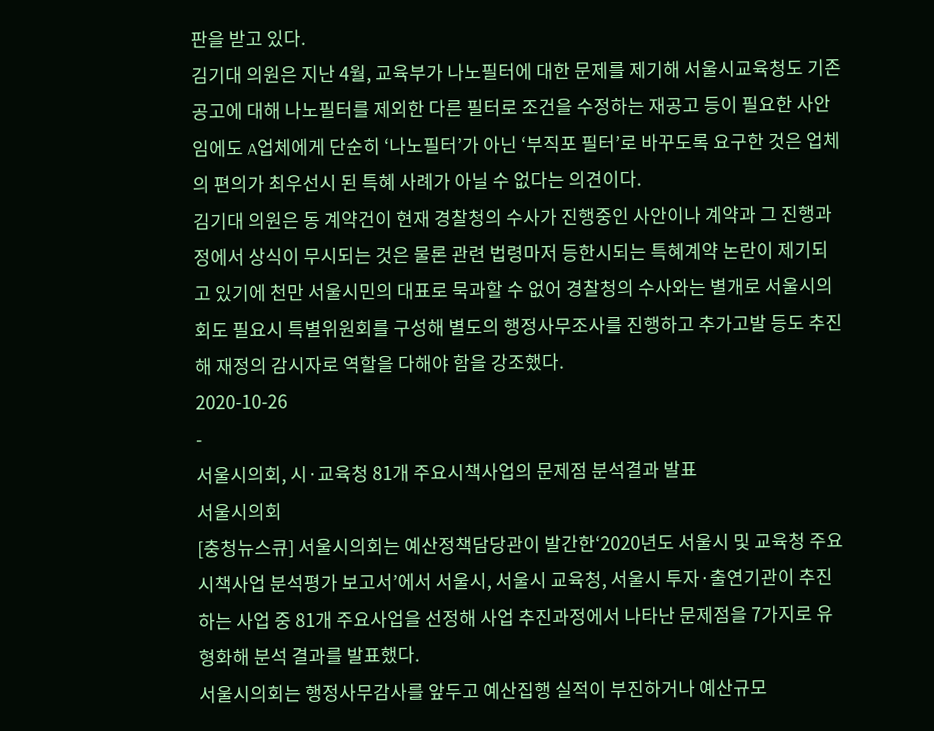판을 받고 있다.
김기대 의원은 지난 4월, 교육부가 나노필터에 대한 문제를 제기해 서울시교육청도 기존 공고에 대해 나노필터를 제외한 다른 필터로 조건을 수정하는 재공고 등이 필요한 사안임에도 A업체에게 단순히 ‘나노필터’가 아닌 ‘부직포 필터’로 바꾸도록 요구한 것은 업체의 편의가 최우선시 된 특혜 사례가 아닐 수 없다는 의견이다.
김기대 의원은 동 계약건이 현재 경찰청의 수사가 진행중인 사안이나 계약과 그 진행과정에서 상식이 무시되는 것은 물론 관련 법령마저 등한시되는 특혜계약 논란이 제기되고 있기에 천만 서울시민의 대표로 묵과할 수 없어 경찰청의 수사와는 별개로 서울시의회도 필요시 특별위원회를 구성해 별도의 행정사무조사를 진행하고 추가고발 등도 추진해 재정의 감시자로 역할을 다해야 함을 강조했다.
2020-10-26
-
서울시의회, 시·교육청 81개 주요시책사업의 문제점 분석결과 발표
서울시의회
[충청뉴스큐] 서울시의회는 예산정책담당관이 발간한‘2020년도 서울시 및 교육청 주요 시책사업 분석평가 보고서’에서 서울시, 서울시 교육청, 서울시 투자·출연기관이 추진하는 사업 중 81개 주요사업을 선정해 사업 추진과정에서 나타난 문제점을 7가지로 유형화해 분석 결과를 발표했다.
서울시의회는 행정사무감사를 앞두고 예산집행 실적이 부진하거나 예산규모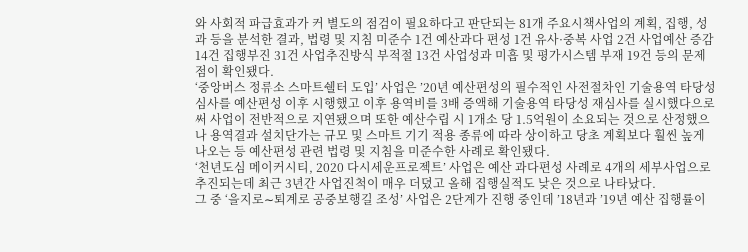와 사회적 파급효과가 커 별도의 점검이 필요하다고 판단되는 81개 주요시책사업의 계획, 집행, 성과 등을 분석한 결과, 법령 및 지침 미준수 1건 예산과다 편성 1건 유사·중복 사업 2건 사업예산 증감 14건 집행부진 31건 사업추진방식 부적절 13건 사업성과 미흡 및 평가시스템 부재 19건 등의 문제점이 확인됐다.
‘중앙버스 정류소 스마트쉘터 도입’ 사업은 ’20년 예산편성의 필수적인 사전절차인 기술용역 타당성심사를 예산편성 이후 시행했고 이후 용역비를 3배 증액해 기술용역 타당성 재심사를 실시했다으로써 사업이 전반적으로 지연됐으며 또한 예산수립 시 1개소 당 1.5억원이 소요되는 것으로 산정했으나 용역결과 설치단가는 규모 및 스마트 기기 적용 종류에 따라 상이하고 당초 계획보다 훨씬 높게 나오는 등 예산편성 관련 법령 및 지침을 미준수한 사례로 확인됐다.
‘천년도심 메이커시티, 2020 다시세운프로젝트’ 사업은 예산 과다편성 사례로 4개의 세부사업으로 추진되는데 최근 3년간 사업진척이 매우 더뎠고 올해 집행실적도 낮은 것으로 나타났다.
그 중 ‘을지로∼퇴계로 공중보행길 조성’ 사업은 2단계가 진행 중인데 ’18년과 ’19년 예산 집행률이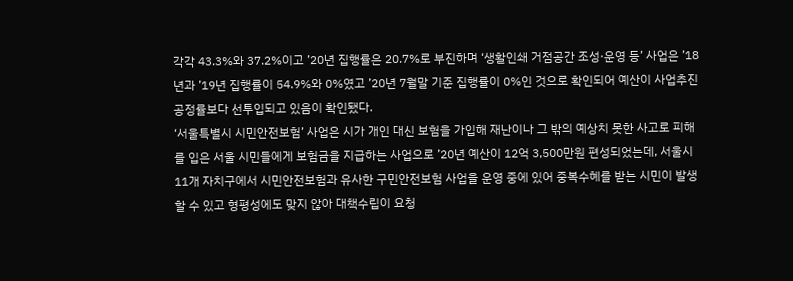각각 43.3%와 37.2%이고 ’20년 집행률은 20.7%로 부진하며 ‘생활인쇄 거점공간 조성·운영 등’ 사업은 ’18년과 ’19년 집행률이 54.9%와 0%였고 ’20년 7월말 기준 집행률이 0%인 것으로 확인되어 예산이 사업추진 공정률보다 선투입되고 있음이 확인됐다.
‘서울특별시 시민안전보험’ 사업은 시가 개인 대신 보험을 가입해 재난이나 그 밖의 예상치 못한 사고로 피해를 입은 서울 시민들에게 보험금을 지급하는 사업으로 ’20년 예산이 12억 3,500만원 편성되었는데, 서울시 11개 자치구에서 시민안전보험과 유사한 구민안전보험 사업을 운영 중에 있어 중복수혜를 받는 시민이 발생할 수 있고 형평성에도 맞지 않아 대책수립이 요청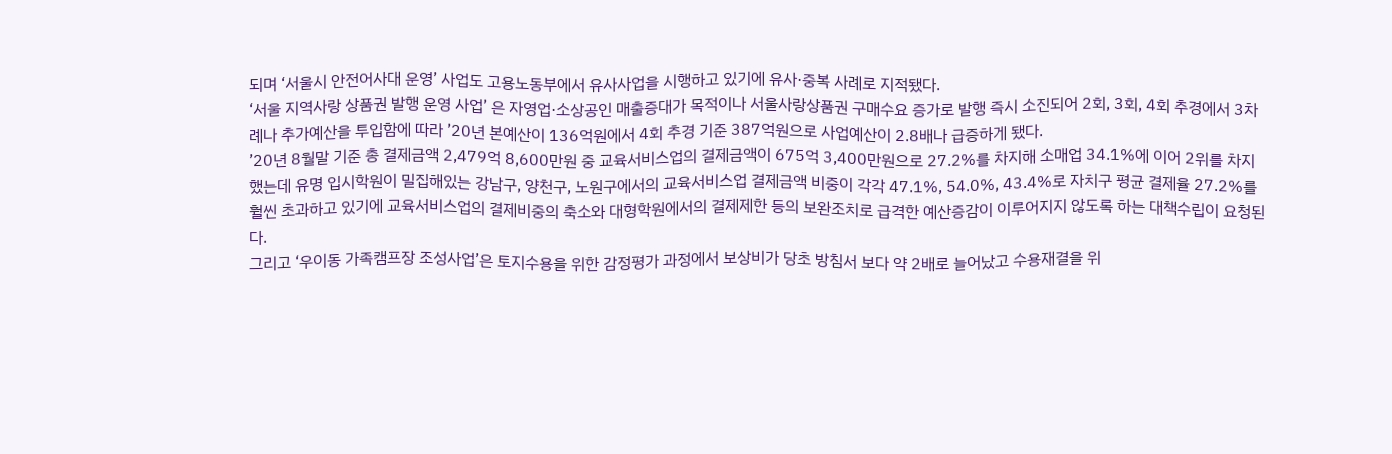되며 ‘서울시 안전어사대 운영’ 사업도 고용노동부에서 유사사업을 시행하고 있기에 유사·중복 사례로 지적됐다.
‘서울 지역사랑 상품권 발행 운영 사업’ 은 자영업·소상공인 매출증대가 목적이나 서울사랑상품권 구매수요 증가로 발행 즉시 소진되어 2회, 3회, 4회 추경에서 3차례나 추가예산을 투입함에 따라 ’20년 본예산이 136억원에서 4회 추경 기준 387억원으로 사업예산이 2.8배나 급증하게 됐다.
’20년 8월말 기준 총 결제금액 2,479억 8,600만원 중 교육서비스업의 결제금액이 675억 3,400만원으로 27.2%를 차지해 소매업 34.1%에 이어 2위를 차지했는데 유명 입시학원이 밀집해있는 강남구, 양천구, 노원구에서의 교육서비스업 결제금액 비중이 각각 47.1%, 54.0%, 43.4%로 자치구 평균 결제율 27.2%를 훨씬 초과하고 있기에 교육서비스업의 결제비중의 축소와 대형학원에서의 결제제한 등의 보완조치로 급격한 예산증감이 이루어지지 않도록 하는 대책수립이 요청된다.
그리고 ‘우이동 가족캠프장 조성사업’은 토지수용을 위한 감정평가 과정에서 보상비가 당초 방침서 보다 약 2배로 늘어났고 수용재결을 위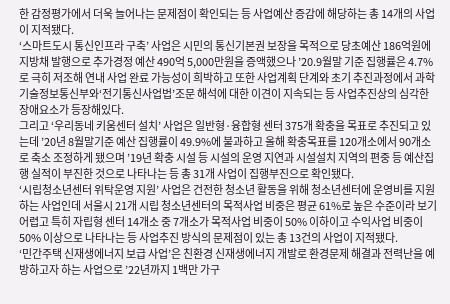한 감정평가에서 더욱 늘어나는 문제점이 확인되는 등 사업예산 증감에 해당하는 총 14개의 사업이 지적됐다.
‘스마트도시 통신인프라 구축’ 사업은 시민의 통신기본권 보장을 목적으로 당초예산 186억원에 지방채 발행으로 추가경정 예산 490억 5,000만원을 증액했으나 ’20.9월말 기준 집행률은 4.7%로 극히 저조해 연내 사업 완료 가능성이 희박하고 또한 사업계획 단계와 초기 추진과정에서 과학기술정보통신부와‘전기통신사업법’조문 해석에 대한 이견이 지속되는 등 사업추진상의 심각한 장애요소가 등장해있다.
그리고 ‘우리동네 키움센터 설치’ 사업은 일반형·융합형 센터 375개 확충을 목표로 추진되고 있는데 ’20년 8월말기준 예산 집행률이 49.9%에 불과하고 올해 확충목표를 120개소에서 90개소로 축소 조정하게 됐으며 ’19년 확충 시설 등 시설의 운영 지연과 시설설치 지역의 편중 등 예산집행 실적이 부진한 것으로 나타나는 등 총 31개 사업이 집행부진으로 확인됐다.
‘시립청소년센터 위탁운영 지원’ 사업은 건전한 청소년 활동을 위해 청소년센터에 운영비를 지원하는 사업인데 서울시 21개 시립 청소년센터의 목적사업 비중은 평균 61%로 높은 수준이라 보기 어렵고 특히 자립형 센터 14개소 중 7개소가 목적사업 비중이 50% 이하이고 수익사업 비중이 50% 이상으로 나타나는 등 사업추진 방식의 문제점이 있는 총 13건의 사업이 지적됐다.
‘민간주택 신재생에너지 보급 사업’은 친환경 신재생에너지 개발로 환경문제 해결과 전력난을 예방하고자 하는 사업으로 ’22년까지 1백만 가구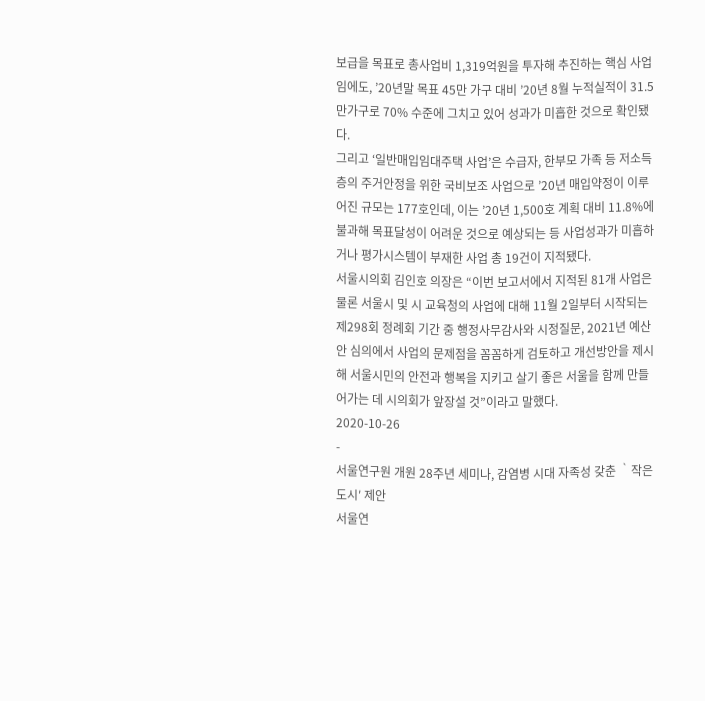보급을 목표로 총사업비 1,319억원을 투자해 추진하는 핵심 사업임에도, ’20년말 목표 45만 가구 대비 ’20년 8월 누적실적이 31.5만가구로 70% 수준에 그치고 있어 성과가 미흡한 것으로 확인됐다.
그리고 ‘일반매입임대주택 사업’은 수급자, 한부모 가족 등 저소득층의 주거안정을 위한 국비보조 사업으로 ’20년 매입약정이 이루어진 규모는 177호인데, 이는 ’20년 1,500호 계획 대비 11.8%에 불과해 목표달성이 어려운 것으로 예상되는 등 사업성과가 미흡하거나 평가시스템이 부재한 사업 총 19건이 지적됐다.
서울시의회 김인호 의장은 “이번 보고서에서 지적된 81개 사업은 물론 서울시 및 시 교육청의 사업에 대해 11월 2일부터 시작되는 제298회 정례회 기간 중 행정사무감사와 시정질문, 2021년 예산안 심의에서 사업의 문제점을 꼼꼼하게 검토하고 개선방안을 제시해 서울시민의 안전과 행복을 지키고 살기 좋은 서울을 함께 만들어가는 데 시의회가 앞장설 것”이라고 말했다.
2020-10-26
-
서울연구원 개원 28주년 세미나, 감염병 시대 자족성 갖춘 ‵작은 도시′ 제안
서울연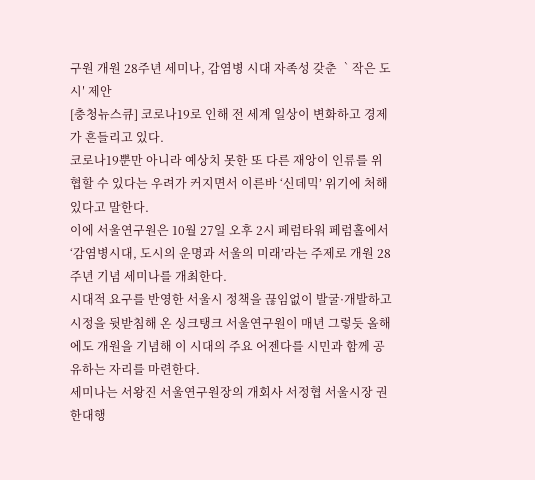구원 개원 28주년 세미나, 감염병 시대 자족성 갖춘 ‵작은 도시′ 제안
[충청뉴스큐] 코로나19로 인해 전 세계 일상이 변화하고 경제가 흔들리고 있다.
코로나19뿐만 아니라 예상치 못한 또 다른 재앙이 인류를 위협할 수 있다는 우려가 커지면서 이른바 ‘신데믹’ 위기에 처해있다고 말한다.
이에 서울연구원은 10월 27일 오후 2시 페럼타워 페럼홀에서 ‘감염병시대, 도시의 운명과 서울의 미래’라는 주제로 개원 28주년 기념 세미나를 개최한다.
시대적 요구를 반영한 서울시 정책을 끊임없이 발굴·개발하고 시정을 뒷받침해 온 싱크탱크 서울연구원이 매년 그렇듯 올해에도 개원을 기념해 이 시대의 주요 어젠다를 시민과 함께 공유하는 자리를 마련한다.
세미나는 서왕진 서울연구원장의 개회사 서정협 서울시장 권한대행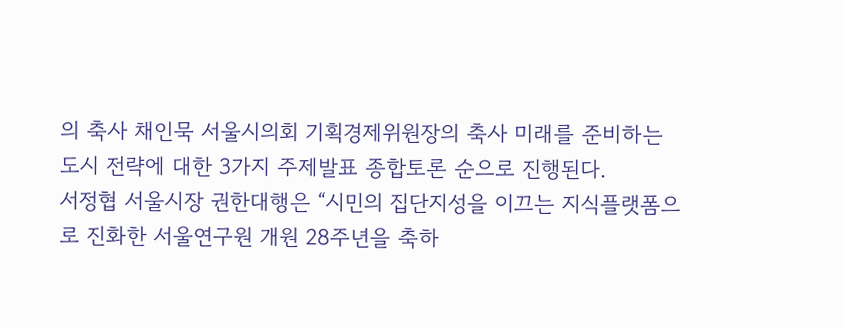의 축사 채인묵 서울시의회 기획경제위원장의 축사 미래를 준비하는 도시 전략에 대한 3가지 주제발표 종합토론 순으로 진행된다.
서정협 서울시장 권한대행은 “시민의 집단지성을 이끄는 지식플랫폼으로 진화한 서울연구원 개원 28주년을 축하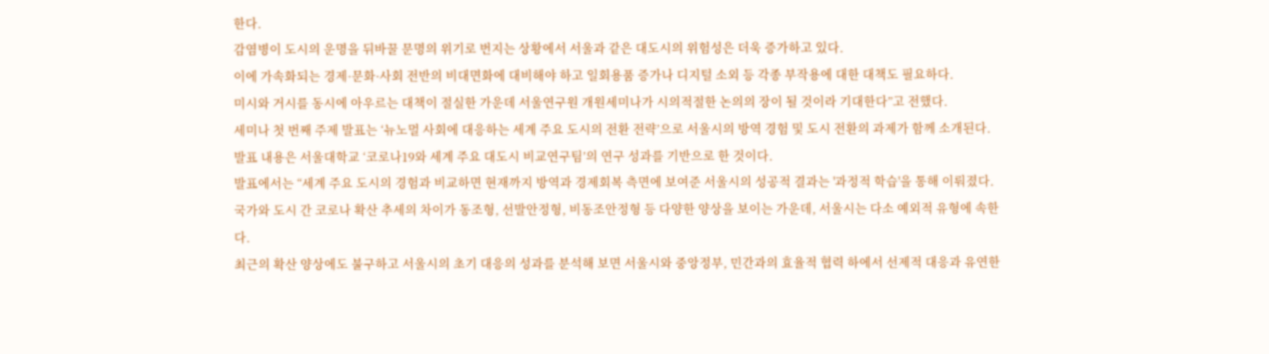한다.
감염병이 도시의 운명을 뒤바꿀 문명의 위기로 번지는 상황에서 서울과 같은 대도시의 위험성은 더욱 증가하고 있다.
이에 가속화되는 경제·문화·사회 전반의 비대면화에 대비해야 하고 일회용품 증가나 디지털 소외 등 각종 부작용에 대한 대책도 필요하다.
미시와 거시를 동시에 아우르는 대책이 절실한 가운데 서울연구원 개원세미나가 시의적절한 논의의 장이 될 것이라 기대한다”고 전했다.
세미나 첫 번째 주제 발표는 ‘뉴노멀 사회에 대응하는 세계 주요 도시의 전환 전략’으로 서울시의 방역 경험 및 도시 전환의 과제가 함께 소개된다.
발표 내용은 서울대학교 ‘코로나19와 세계 주요 대도시 비교연구팀’의 연구 성과를 기반으로 한 것이다.
발표에서는 “세계 주요 도시의 경험과 비교하면 현재까지 방역과 경제회복 측면에 보여준 서울시의 성공적 결과는 '과정적 학습'을 통해 이뤄졌다.
국가와 도시 간 코로나 확산 추세의 차이가 동조형, 선발안정형, 비동조안정형 등 다양한 양상을 보이는 가운데, 서울시는 다소 예외적 유형에 속한다.
최근의 확산 양상에도 불구하고 서울시의 초기 대응의 성과를 분석해 보면 서울시와 중앙정부, 민간과의 효율적 협력 하에서 선제적 대응과 유연한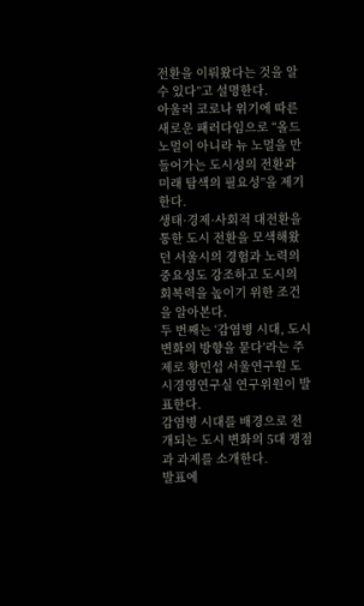전환을 이뤄왔다는 것을 알 수 있다”고 설명한다.
아울러 코로나 위기에 따른 새로운 패러다임으로 “올드 노멀이 아니라 뉴 노멀을 만들어가는 도시성의 전환과 미래 탐색의 필요성”을 제기한다.
생태·경제·사회적 대전환을 통한 도시 전환을 모색해왔던 서울시의 경험과 노력의 중요성도 강조하고 도시의 회복력을 높이기 위한 조건을 알아본다.
두 번째는 ‘감염병 시대, 도시 변화의 방향을 묻다’라는 주제로 황민섭 서울연구원 도시경영연구실 연구위원이 발표한다.
감염병 시대를 배경으로 전개되는 도시 변화의 5대 쟁점과 과제를 소개한다.
발표에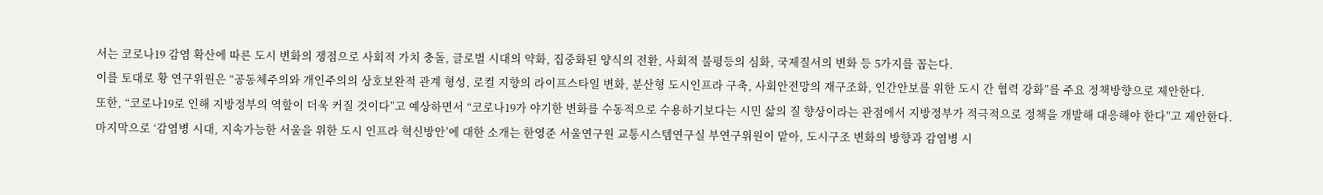서는 코로나19 감염 확산에 따른 도시 변화의 쟁점으로 사회적 가치 충돌, 글로벌 시대의 약화, 집중화된 양식의 전환, 사회적 불평등의 심화, 국제질서의 변화 등 5가지를 꼽는다.
이를 토대로 황 연구위원은 “공동체주의와 개인주의의 상호보완적 관계 형성, 로컬 지향의 라이프스타일 변화, 분산형 도시인프라 구축, 사회안전망의 재구조화, 인간안보를 위한 도시 간 협력 강화”를 주요 정책방향으로 제안한다.
또한, “코로나19로 인해 지방정부의 역할이 더욱 커질 것이다”고 예상하면서 “코로나19가 야기한 변화를 수동적으로 수용하기보다는 시민 삶의 질 향상이라는 관점에서 지방정부가 적극적으로 정책을 개발해 대응해야 한다”고 제안한다.
마지막으로 ‘감염병 시대, 지속가능한 서울을 위한 도시 인프라 혁신방안’에 대한 소개는 한영준 서울연구원 교통시스템연구실 부연구위원이 맡아, 도시구조 변화의 방향과 감염병 시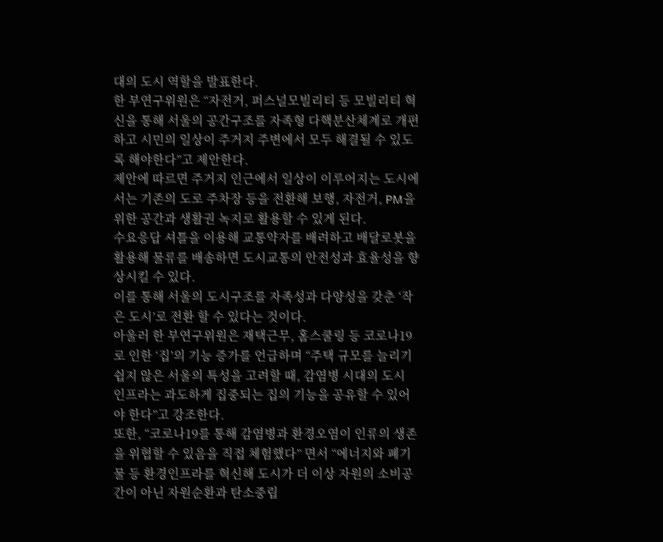대의 도시 역할을 발표한다.
한 부연구위원은 “자전거, 퍼스널모빌리티 등 모빌리티 혁신을 통해 서울의 공간구조를 자족형 다핵분산체계로 개편하고 시민의 일상이 주거지 주변에서 모두 해결될 수 있도록 해야한다”고 제안한다.
제안에 따르면 주거지 인근에서 일상이 이루어지는 도시에서는 기존의 도로 주차장 등을 전환해 보행, 자전거, PM을 위한 공간과 생활권 녹지로 활용할 수 있게 된다.
수요응답 셔틀을 이용해 교통약자를 배려하고 배달로봇을 활용해 물류를 배송하면 도시교통의 안전성과 효율성을 향상시킬 수 있다.
이를 통해 서울의 도시구조를 자족성과 다양성을 갖춘 ‘작은 도시’로 전환 할 수 있다는 것이다.
아울러 한 부연구위원은 재택근무, 홈스쿨링 등 코로나19로 인한 ‘집’의 기능 증가를 언급하며 “주택 규모를 늘리기 쉽지 않은 서울의 특성을 고려할 때, 감염병 시대의 도시 인프라는 과도하게 집중되는 집의 기능을 공유할 수 있어야 한다”고 강조한다.
또한, “코로나19를 통해 감염병과 환경오염이 인류의 생존을 위협할 수 있음을 직접 체험했다” 면서 “에너지와 폐기물 등 환경인프라를 혁신해 도시가 더 이상 자원의 소비공간이 아닌 자원순환과 탄소중립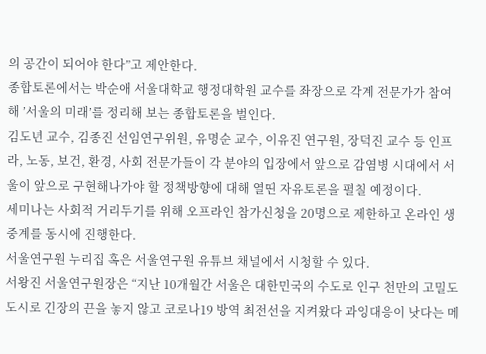의 공간이 되어야 한다”고 제안한다.
종합토론에서는 박순애 서울대학교 행정대학원 교수를 좌장으로 각계 전문가가 참여해 ’서울의 미래’를 정리해 보는 종합토론을 벌인다.
김도년 교수, 김종진 선임연구위원, 유명순 교수, 이유진 연구원, 장덕진 교수 등 인프라, 노동, 보건, 환경, 사회 전문가들이 각 분야의 입장에서 앞으로 감염병 시대에서 서울이 앞으로 구현해나가야 할 정책방향에 대해 열띤 자유토론을 펼칠 예정이다.
세미나는 사회적 거리두기를 위해 오프라인 참가신청을 20명으로 제한하고 온라인 생중계를 동시에 진행한다.
서울연구원 누리집 혹은 서울연구원 유튜브 채널에서 시청할 수 있다.
서왕진 서울연구원장은 “지난 10개월간 서울은 대한민국의 수도로 인구 천만의 고밀도 도시로 긴장의 끈을 놓지 않고 코로나19 방역 최전선을 지켜왔다 과잉대응이 낫다는 메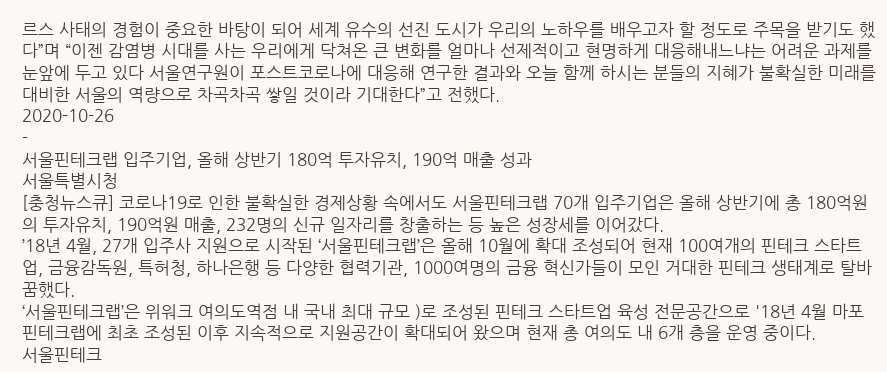르스 사태의 경험이 중요한 바탕이 되어 세계 유수의 선진 도시가 우리의 노하우를 배우고자 할 정도로 주목을 받기도 했다”며 “이젠 감염병 시대를 사는 우리에게 닥쳐온 큰 변화를 얼마나 선제적이고 현명하게 대응해내느냐는 어려운 과제를 눈앞에 두고 있다 서울연구원이 포스트코로나에 대응해 연구한 결과와 오늘 함께 하시는 분들의 지혜가 불확실한 미래를 대비한 서울의 역량으로 차곡차곡 쌓일 것이라 기대한다”고 전했다.
2020-10-26
-
서울핀테크랩 입주기업, 올해 상반기 180억 투자유치, 190억 매출 성과
서울특별시청
[충청뉴스큐] 코로나19로 인한 불확실한 경제상황 속에서도 서울핀테크랩 70개 입주기업은 올해 상반기에 총 180억원의 투자유치, 190억원 매출, 232명의 신규 일자리를 창출하는 등 높은 성장세를 이어갔다.
’18년 4월, 27개 입주사 지원으로 시작된 ‘서울핀테크랩’은 올해 10월에 확대 조성되어 현재 100여개의 핀테크 스타트업, 금융감독원, 특허청, 하나은행 등 다양한 협력기관, 1000여명의 금융 혁신가들이 모인 거대한 핀테크 생태계로 탈바꿈했다.
‘서울핀테크랩’은 위워크 여의도역점 내 국내 최대 규모 )로 조성된 핀테크 스타트업 육성 전문공간으로 '18년 4월 마포 핀테크랩에 최초 조성된 이후 지속적으로 지원공간이 확대되어 왔으며 현재 총 여의도 내 6개 층을 운영 중이다.
서울핀테크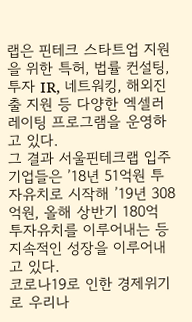랩은 핀테크 스타트업 지원을 위한 특허, 법률 컨설팅, 투자 IR, 네트워킹, 해외진출 지원 등 다양한 엑셀러레이팅 프로그램을 운영하고 있다.
그 결과 서울핀테크랩 입주기업들은 ’18년 51억원 투자유치로 시작해 ’19년 308억원, 올해 상반기 180억 투자유치를 이루어내는 등 지속적인 성장을 이루어내고 있다.
코로나19로 인한 경제위기로 우리나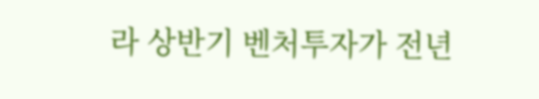라 상반기 벤처투자가 전년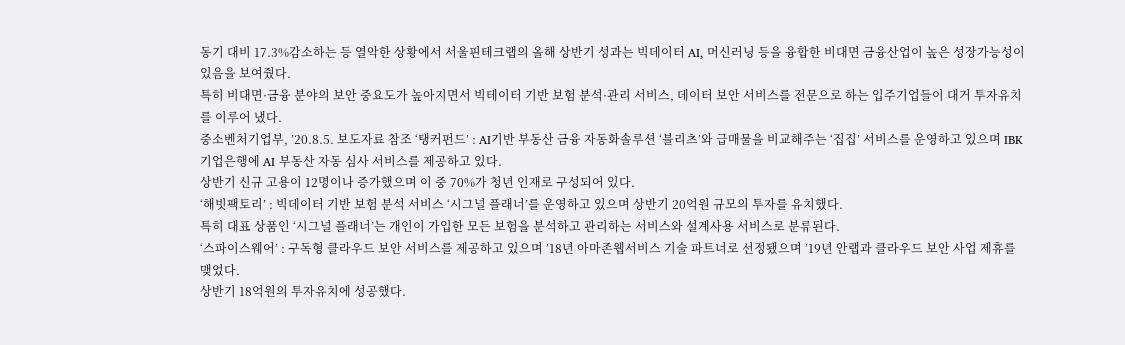동기 대비 17.3%감소하는 등 열악한 상황에서 서울핀테크랩의 올해 상반기 성과는 빅데이터 AI, 머신러닝 등을 융합한 비대면 금융산업이 높은 성장가능성이 있음을 보여줬다.
특히 비대면·금융 분야의 보안 중요도가 높아지면서 빅테이터 기반 보험 분석·관리 서비스, 데이터 보안 서비스를 전문으로 하는 입주기업들이 대거 투자유치를 이루어 냈다.
중소벤처기업부, ’20.8.5. 보도자료 참조 ‘탱커펀드’ : AI기반 부동산 금융 자동화솔루션 ‘블리츠’와 급매물을 비교해주는 ‘집집’ 서비스를 운영하고 있으며 IBK 기업은행에 AI 부동산 자동 심사 서비스를 제공하고 있다.
상반기 신규 고용이 12명이나 증가했으며 이 중 70%가 청년 인재로 구성되어 있다.
‘해빗팩토리’ : 빅데이터 기반 보험 분석 서비스 ‘시그널 플래너’를 운영하고 있으며 상반기 20억원 규모의 투자를 유치했다.
특히 대표 상품인 ‘시그널 플래너’는 개인이 가입한 모든 보험을 분석하고 관리하는 서비스와 설계사용 서비스로 분류된다.
‘스파이스웨어’ : 구독형 클라우드 보안 서비스를 제공하고 있으며 ’18년 아마존웹서비스 기술 파트너로 선정됐으며 ’19년 안랩과 클라우드 보안 사업 제휴를 맺었다.
상반기 18억원의 투자유치에 성공했다.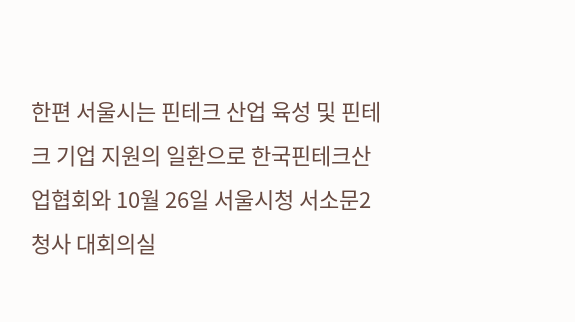한편 서울시는 핀테크 산업 육성 및 핀테크 기업 지원의 일환으로 한국핀테크산업협회와 10월 26일 서울시청 서소문2청사 대회의실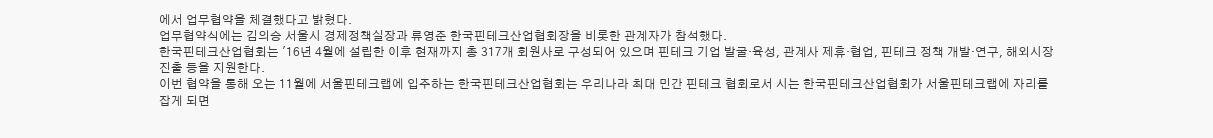에서 업무협약을 체결했다고 밝혔다.
업무협약식에는 김의승 서울시 경제정책실장과 류영준 한국핀테크산업협회장을 비롯한 관계자가 참석했다.
한국핀테크산업협회는 '16년 4월에 설립한 이후 현재까지 총 317개 회원사로 구성되어 있으며 핀테크 기업 발굴·육성, 관계사 제휴·협업, 핀테크 정책 개발·연구, 해외시장 진출 등을 지원한다.
이번 협약을 통해 오는 11월에 서울핀테크랩에 입주하는 한국핀테크산업협회는 우리나라 최대 민간 핀테크 협회로서 시는 한국핀테크산업협회가 서울핀테크랩에 자리를 잡게 되면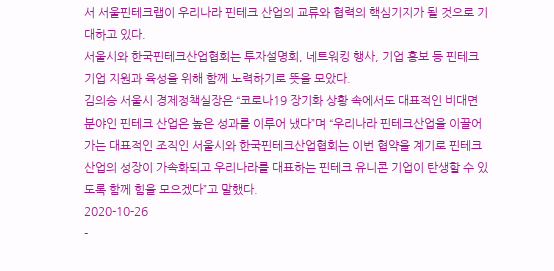서 서울핀테크랩이 우리나라 핀테크 산업의 교류와 협력의 핵심기지가 될 것으로 기대하고 있다.
서울시와 한국핀테크산업협회는 투자설명회, 네트워킹 행사, 기업 홍보 등 핀테크 기업 지원과 육성을 위해 함께 노력하기로 뜻을 모았다.
김의승 서울시 경제정책실장은 “코로나19 장기화 상황 속에서도 대표적인 비대면 분야인 핀테크 산업은 높은 성과를 이루어 냈다”며 “우리나라 핀테크산업을 이끌어가는 대표적인 조직인 서울시와 한국핀테크산업협회는 이번 협약을 계기로 핀테크 산업의 성장이 가속화되고 우리나라를 대표하는 핀테크 유니콘 기업이 탄생할 수 있도록 함께 힘을 모으겠다”고 말했다.
2020-10-26
-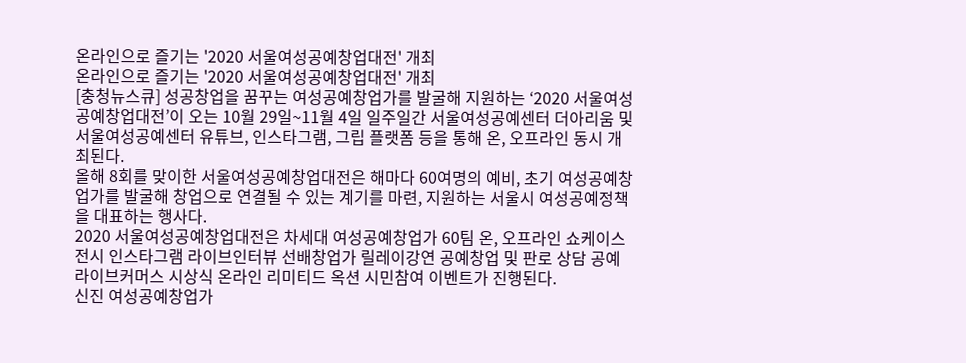온라인으로 즐기는 '2020 서울여성공예창업대전' 개최
온라인으로 즐기는 '2020 서울여성공예창업대전' 개최
[충청뉴스큐] 성공창업을 꿈꾸는 여성공예창업가를 발굴해 지원하는 ‘2020 서울여성공예창업대전’이 오는 10월 29일~11월 4일 일주일간 서울여성공예센터 더아리움 및 서울여성공예센터 유튜브, 인스타그램, 그립 플랫폼 등을 통해 온, 오프라인 동시 개최된다.
올해 8회를 맞이한 서울여성공예창업대전은 해마다 60여명의 예비, 초기 여성공예창업가를 발굴해 창업으로 연결될 수 있는 계기를 마련, 지원하는 서울시 여성공예정책을 대표하는 행사다.
2020 서울여성공예창업대전은 차세대 여성공예창업가 60팀 온, 오프라인 쇼케이스 전시 인스타그램 라이브인터뷰 선배창업가 릴레이강연 공예창업 및 판로 상담 공예라이브커머스 시상식 온라인 리미티드 옥션 시민참여 이벤트가 진행된다.
신진 여성공예창업가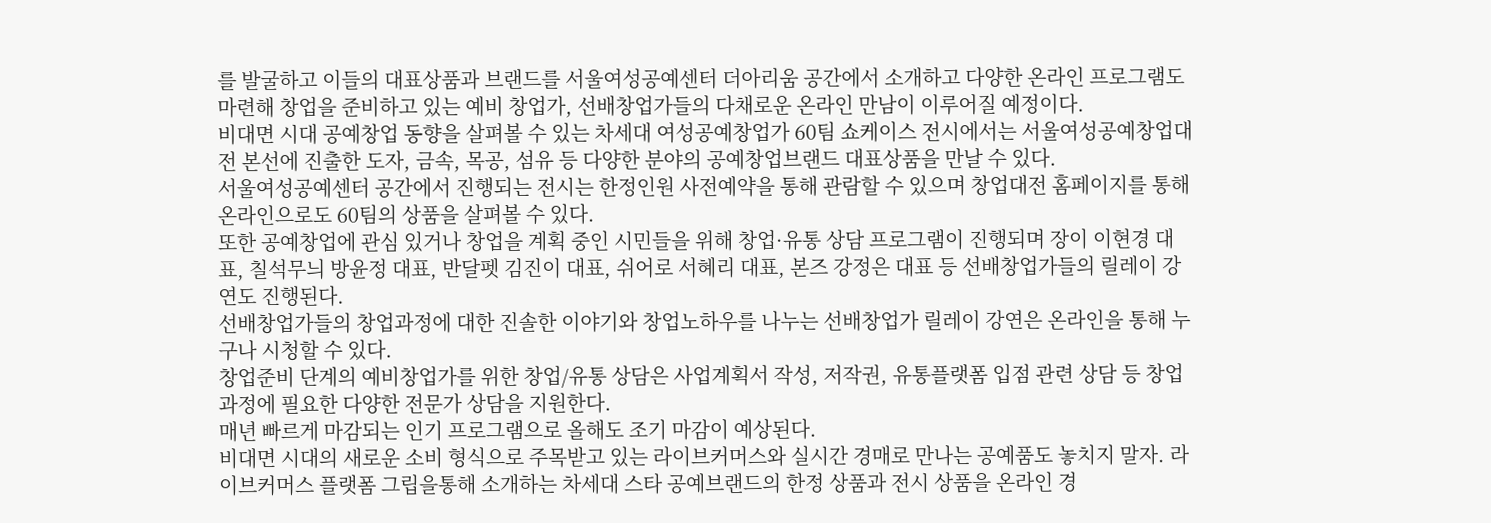를 발굴하고 이들의 대표상품과 브랜드를 서울여성공예센터 더아리움 공간에서 소개하고 다양한 온라인 프로그램도 마련해 창업을 준비하고 있는 예비 창업가, 선배창업가들의 다채로운 온라인 만남이 이루어질 예정이다.
비대면 시대 공예창업 동향을 살펴볼 수 있는 차세대 여성공예창업가 60팀 쇼케이스 전시에서는 서울여성공예창업대전 본선에 진출한 도자, 금속, 목공, 섬유 등 다양한 분야의 공예창업브랜드 대표상품을 만날 수 있다.
서울여성공예센터 공간에서 진행되는 전시는 한정인원 사전예약을 통해 관람할 수 있으며 창업대전 홈페이지를 통해 온라인으로도 60팀의 상품을 살펴볼 수 있다.
또한 공예창업에 관심 있거나 창업을 계획 중인 시민들을 위해 창업·유통 상담 프로그램이 진행되며 장이 이현경 대표, 칠석무늬 방윤정 대표, 반달펫 김진이 대표, 쉬어로 서혜리 대표, 본즈 강정은 대표 등 선배창업가들의 릴레이 강연도 진행된다.
선배창업가들의 창업과정에 대한 진솔한 이야기와 창업노하우를 나누는 선배창업가 릴레이 강연은 온라인을 통해 누구나 시청할 수 있다.
창업준비 단계의 예비창업가를 위한 창업/유통 상담은 사업계획서 작성, 저작권, 유통플랫폼 입점 관련 상담 등 창업과정에 필요한 다양한 전문가 상담을 지원한다.
매년 빠르게 마감되는 인기 프로그램으로 올해도 조기 마감이 예상된다.
비대면 시대의 새로운 소비 형식으로 주목받고 있는 라이브커머스와 실시간 경매로 만나는 공예품도 놓치지 말자. 라이브커머스 플랫폼 그립을통해 소개하는 차세대 스타 공예브랜드의 한정 상품과 전시 상품을 온라인 경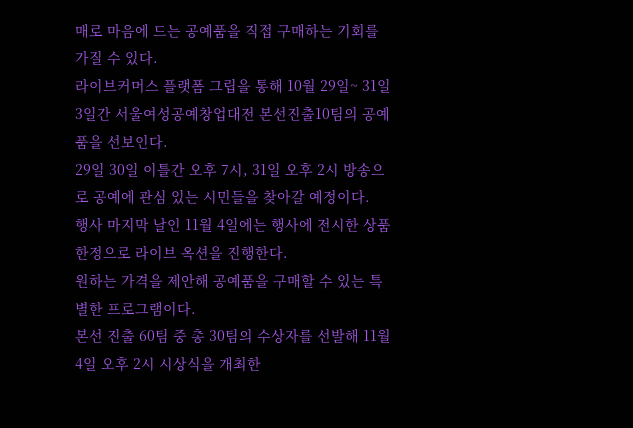매로 마음에 드는 공예품을 직접 구매하는 기회를 가질 수 있다.
라이브커머스 플랫폼 그립을 통해 10월 29일~ 31일 3일간 서울여성공예창업대전 본선진출10팀의 공예품을 선보인다.
29일 30일 이틀간 오후 7시, 31일 오후 2시 방송으로 공예에 관심 있는 시민들을 찾아갈 예정이다.
행사 마지막 날인 11월 4일에는 행사에 전시한 상품 한정으로 라이브 옥션을 진행한다.
원하는 가격을 제안해 공예품을 구매할 수 있는 특별한 프로그램이다.
본선 진출 60팀 중 총 30팀의 수상자를 선발해 11월 4일 오후 2시 시상식을 개최한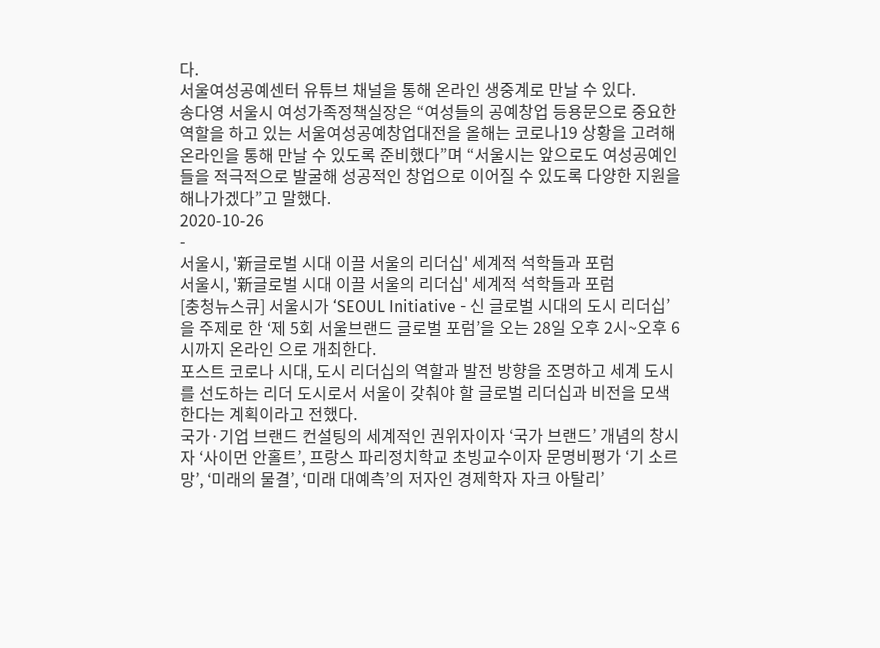다.
서울여성공예센터 유튜브 채널을 통해 온라인 생중계로 만날 수 있다.
송다영 서울시 여성가족정책실장은 “여성들의 공예창업 등용문으로 중요한 역할을 하고 있는 서울여성공예창업대전을 올해는 코로나19 상황을 고려해 온라인을 통해 만날 수 있도록 준비했다”며 “서울시는 앞으로도 여성공예인들을 적극적으로 발굴해 성공적인 창업으로 이어질 수 있도록 다양한 지원을 해나가겠다”고 말했다.
2020-10-26
-
서울시, '新글로벌 시대 이끌 서울의 리더십' 세계적 석학들과 포럼
서울시, '新글로벌 시대 이끌 서울의 리더십' 세계적 석학들과 포럼
[충청뉴스큐] 서울시가 ‘SEOUL Initiative - 신 글로벌 시대의 도시 리더십’을 주제로 한 ‘제 5회 서울브랜드 글로벌 포럼’을 오는 28일 오후 2시~오후 6시까지 온라인 으로 개최한다.
포스트 코로나 시대, 도시 리더십의 역할과 발전 방향을 조명하고 세계 도시를 선도하는 리더 도시로서 서울이 갖춰야 할 글로벌 리더십과 비전을 모색한다는 계획이라고 전했다.
국가·기업 브랜드 컨설팅의 세계적인 권위자이자 ‘국가 브랜드’ 개념의 창시자 ‘사이먼 안홀트’, 프랑스 파리정치학교 초빙교수이자 문명비평가 ‘기 소르망’, ‘미래의 물결’, ‘미래 대예측’의 저자인 경제학자 자크 아탈리’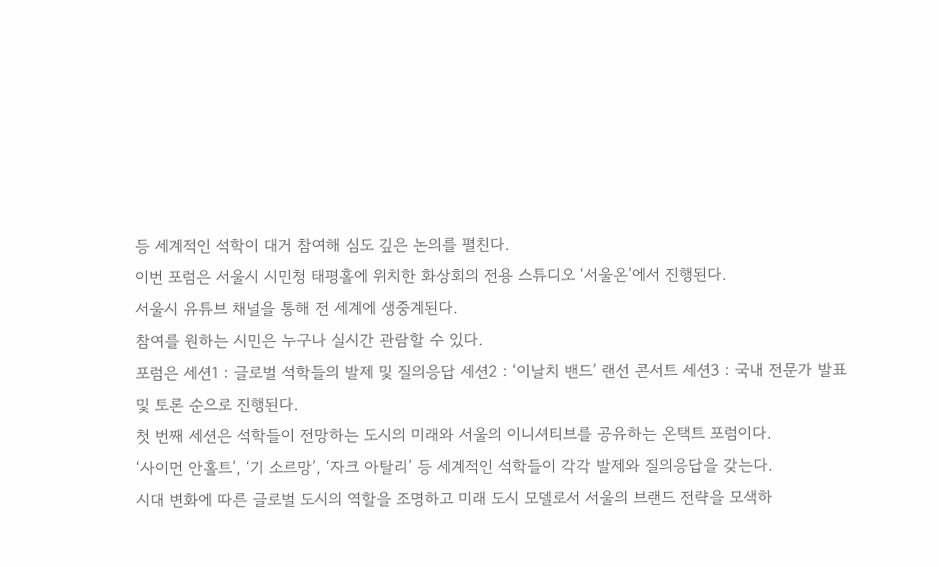등 세계적인 석학이 대거 참여해 심도 깊은 논의를 펼친다.
이번 포럼은 서울시 시민청 태평홀에 위치한 화상회의 전용 스튜디오 ‘서울온’에서 진행된다.
서울시 유튜브 채널을 통해 전 세계에 생중계된다.
참여를 원하는 시민은 누구나 실시간 관람할 수 있다.
포럼은 세션1 : 글로벌 석학들의 발제 및 질의응답 세션2 : ‘이날치 밴드’ 랜선 콘서트 세션3 : 국내 전문가 발표 및 토론 순으로 진행된다.
첫 번째 세션은 석학들이 전망하는 도시의 미래와 서울의 이니셔티브를 공유하는 온택트 포럼이다.
‘사이먼 안홀트’, ‘기 소르망’, ‘자크 아탈리’ 등 세계적인 석학들이 각각 발제와 질의응답을 갖는다.
시대 변화에 따른 글로벌 도시의 역할을 조명하고 미래 도시 모델로서 서울의 브랜드 전략을 모색하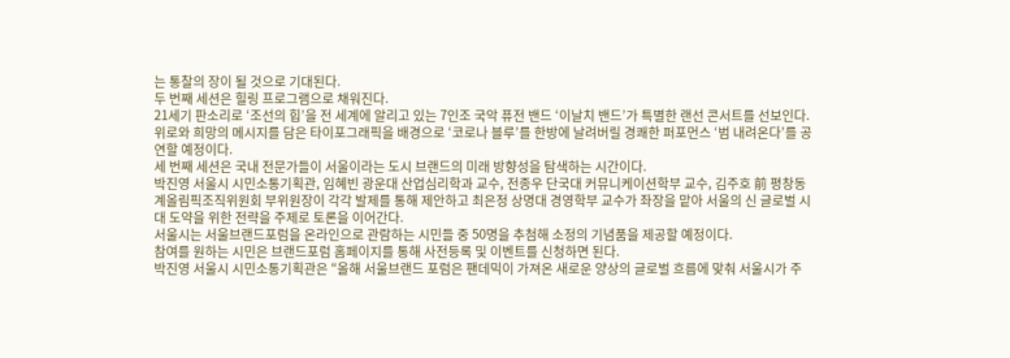는 통찰의 장이 될 것으로 기대된다.
두 번째 세션은 힐링 프로그램으로 채워진다.
21세기 판소리로 ‘조선의 힙’을 전 세계에 알리고 있는 7인조 국악 퓨전 밴드 ‘이날치 밴드’가 특별한 랜선 콘서트를 선보인다.
위로와 희망의 메시지를 담은 타이포그래픽을 배경으로 ‘코로나 블루’를 한방에 날려버릴 경쾌한 퍼포먼스 ‘범 내려온다’를 공연할 예정이다.
세 번째 세션은 국내 전문가들이 서울이라는 도시 브랜드의 미래 방향성을 탐색하는 시간이다.
박진영 서울시 시민소통기획관, 임혜빈 광운대 산업심리학과 교수, 전종우 단국대 커뮤니케이션학부 교수, 김주호 前 평창동계올림픽조직위원회 부위원장이 각각 발제를 통해 제안하고 최은정 상명대 경영학부 교수가 좌장을 맡아 서울의 신 글로벌 시대 도약을 위한 전략을 주제로 토론을 이어간다.
서울시는 서울브랜드포럼을 온라인으로 관람하는 시민들 중 50명을 추첨해 소정의 기념품을 제공할 예정이다.
참여를 원하는 시민은 브랜드포럼 홈페이지를 통해 사전등록 및 이벤트를 신청하면 된다.
박진영 서울시 시민소통기획관은 “올해 서울브랜드 포럼은 팬데믹이 가져온 새로운 양상의 글로벌 흐름에 맞춰 서울시가 주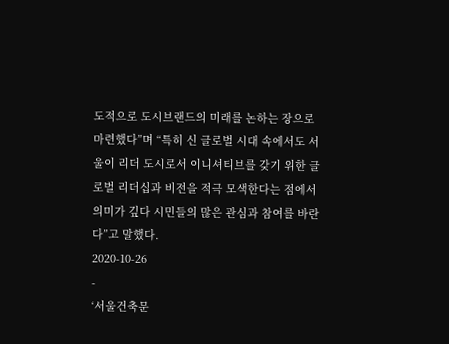도적으로 도시브랜드의 미래를 논하는 장으로 마련했다”며 “특히 신 글로벌 시대 속에서도 서울이 리더 도시로서 이니셔티브를 갖기 위한 글로벌 리더십과 비전을 적극 모색한다는 점에서 의미가 깊다 시민들의 많은 관심과 참여를 바란다”고 말했다.
2020-10-26
-
‘서울건축문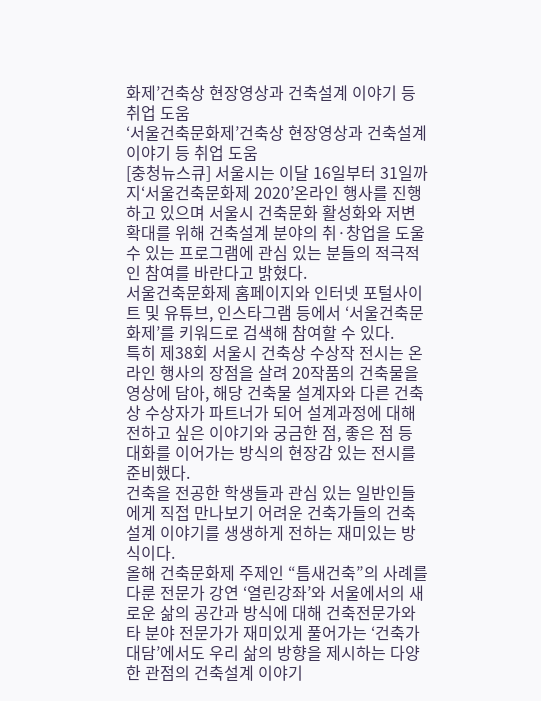화제’건축상 현장영상과 건축설계 이야기 등 취업 도움
‘서울건축문화제’건축상 현장영상과 건축설계 이야기 등 취업 도움
[충청뉴스큐] 서울시는 이달 16일부터 31일까지‘서울건축문화제 2020’온라인 행사를 진행하고 있으며 서울시 건축문화 활성화와 저변 확대를 위해 건축설계 분야의 취·창업을 도울 수 있는 프로그램에 관심 있는 분들의 적극적인 참여를 바란다고 밝혔다.
서울건축문화제 홈페이지와 인터넷 포털사이트 및 유튜브, 인스타그램 등에서 ‘서울건축문화제’를 키워드로 검색해 참여할 수 있다.
특히 제38회 서울시 건축상 수상작 전시는 온라인 행사의 장점을 살려 20작품의 건축물을 영상에 담아, 해당 건축물 설계자와 다른 건축상 수상자가 파트너가 되어 설계과정에 대해 전하고 싶은 이야기와 궁금한 점, 좋은 점 등 대화를 이어가는 방식의 현장감 있는 전시를 준비했다.
건축을 전공한 학생들과 관심 있는 일반인들에게 직접 만나보기 어려운 건축가들의 건축설계 이야기를 생생하게 전하는 재미있는 방식이다.
올해 건축문화제 주제인 “틈새건축”의 사례를 다룬 전문가 강연 ‘열린강좌’와 서울에서의 새로운 삶의 공간과 방식에 대해 건축전문가와 타 분야 전문가가 재미있게 풀어가는 ‘건축가대담’에서도 우리 삶의 방향을 제시하는 다양한 관점의 건축설계 이야기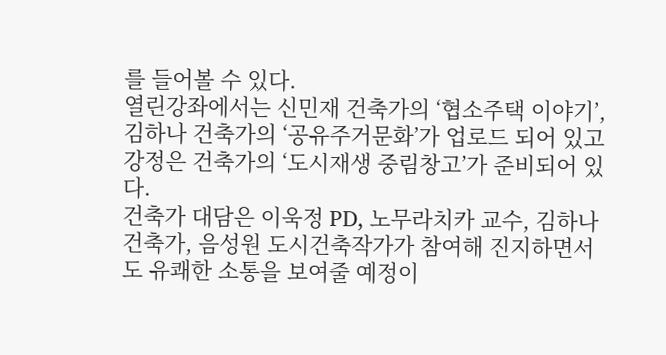를 들어볼 수 있다.
열린강좌에서는 신민재 건축가의 ‘협소주택 이야기’, 김하나 건축가의 ‘공유주거문화’가 업로드 되어 있고 강정은 건축가의 ‘도시재생 중림창고’가 준비되어 있다.
건축가 대담은 이욱정 PD, 노무라치카 교수, 김하나 건축가, 음성원 도시건축작가가 참여해 진지하면서도 유쾌한 소통을 보여줄 예정이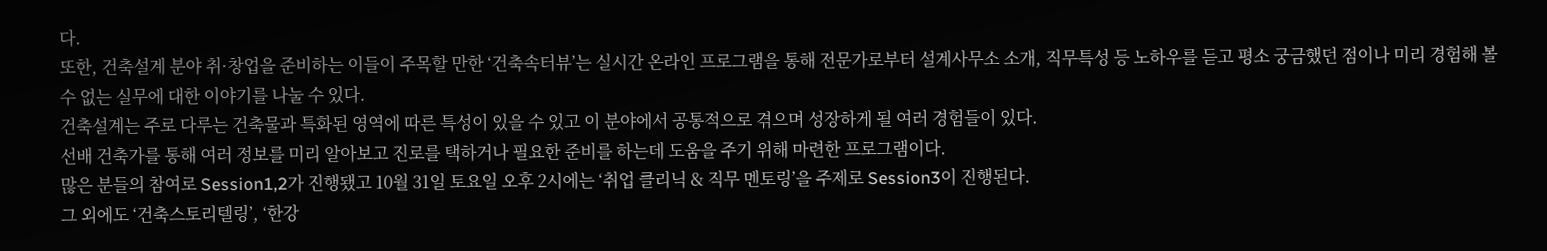다.
또한, 건축설계 분야 취·창업을 준비하는 이들이 주목할 만한 ‘건축속터뷰’는 실시간 온라인 프로그램을 통해 전문가로부터 설계사무소 소개, 직무특성 등 노하우를 듣고 평소 궁금했던 점이나 미리 경험해 볼 수 없는 실무에 대한 이야기를 나눌 수 있다.
건축설계는 주로 다루는 건축물과 특화된 영역에 따른 특성이 있을 수 있고 이 분야에서 공통적으로 겪으며 성장하게 될 여러 경험들이 있다.
선배 건축가를 통해 여러 정보를 미리 알아보고 진로를 택하거나 필요한 준비를 하는데 도움을 주기 위해 마련한 프로그램이다.
많은 분들의 참여로 Session1,2가 진행됐고 10월 31일 토요일 오후 2시에는 ‘취업 클리닉 & 직무 멘토링’을 주제로 Session3이 진행된다.
그 외에도 ‘건축스토리텔링’, ‘한강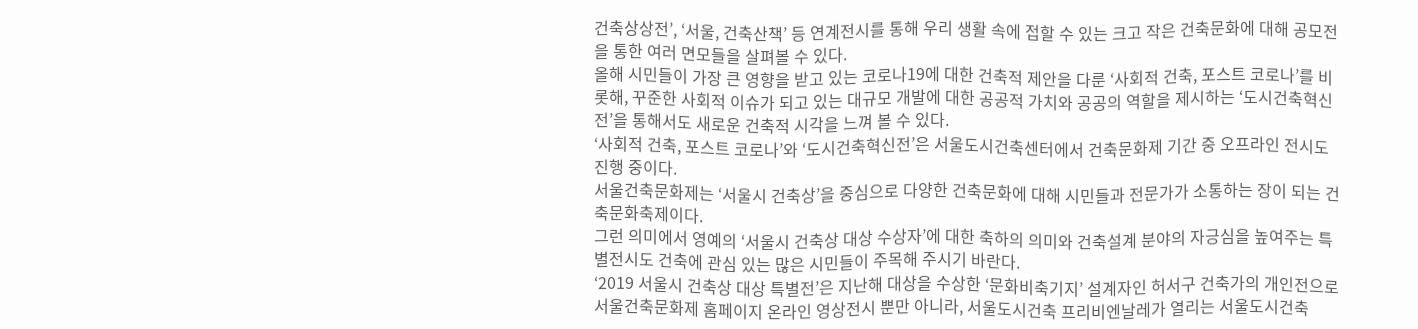건축상상전’, ‘서울, 건축산책’ 등 연계전시를 통해 우리 생활 속에 접할 수 있는 크고 작은 건축문화에 대해 공모전을 통한 여러 면모들을 살펴볼 수 있다.
올해 시민들이 가장 큰 영향을 받고 있는 코로나19에 대한 건축적 제안을 다룬 ‘사회적 건축, 포스트 코로나’를 비롯해, 꾸준한 사회적 이슈가 되고 있는 대규모 개발에 대한 공공적 가치와 공공의 역할을 제시하는 ‘도시건축혁신전’을 통해서도 새로운 건축적 시각을 느껴 볼 수 있다.
‘사회적 건축, 포스트 코로나’와 ‘도시건축혁신전’은 서울도시건축센터에서 건축문화제 기간 중 오프라인 전시도 진행 중이다.
서울건축문화제는 ‘서울시 건축상’을 중심으로 다양한 건축문화에 대해 시민들과 전문가가 소통하는 장이 되는 건축문화축제이다.
그런 의미에서 영예의 ‘서울시 건축상 대상 수상자’에 대한 축하의 의미와 건축설계 분야의 자긍심을 높여주는 특별전시도 건축에 관심 있는 많은 시민들이 주목해 주시기 바란다.
‘2019 서울시 건축상 대상 특별전’은 지난해 대상을 수상한 ‘문화비축기지’ 설계자인 허서구 건축가의 개인전으로 서울건축문화제 홈페이지 온라인 영상전시 뿐만 아니라, 서울도시건축 프리비엔날레가 열리는 서울도시건축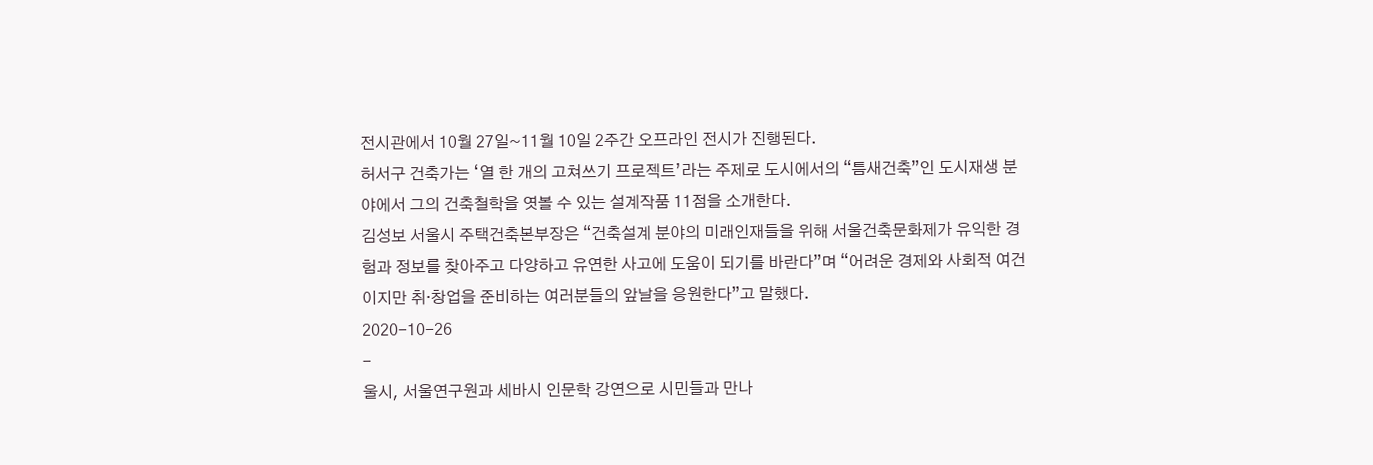전시관에서 10월 27일~11월 10일 2주간 오프라인 전시가 진행된다.
허서구 건축가는 ‘열 한 개의 고쳐쓰기 프로젝트’라는 주제로 도시에서의 “틈새건축”인 도시재생 분야에서 그의 건축철학을 엿볼 수 있는 설계작품 11점을 소개한다.
김성보 서울시 주택건축본부장은 “건축설계 분야의 미래인재들을 위해 서울건축문화제가 유익한 경험과 정보를 찾아주고 다양하고 유연한 사고에 도움이 되기를 바란다”며 “어려운 경제와 사회적 여건이지만 취·창업을 준비하는 여러분들의 앞날을 응원한다”고 말했다.
2020-10-26
-
울시, 서울연구원과 세바시 인문학 강연으로 시민들과 만나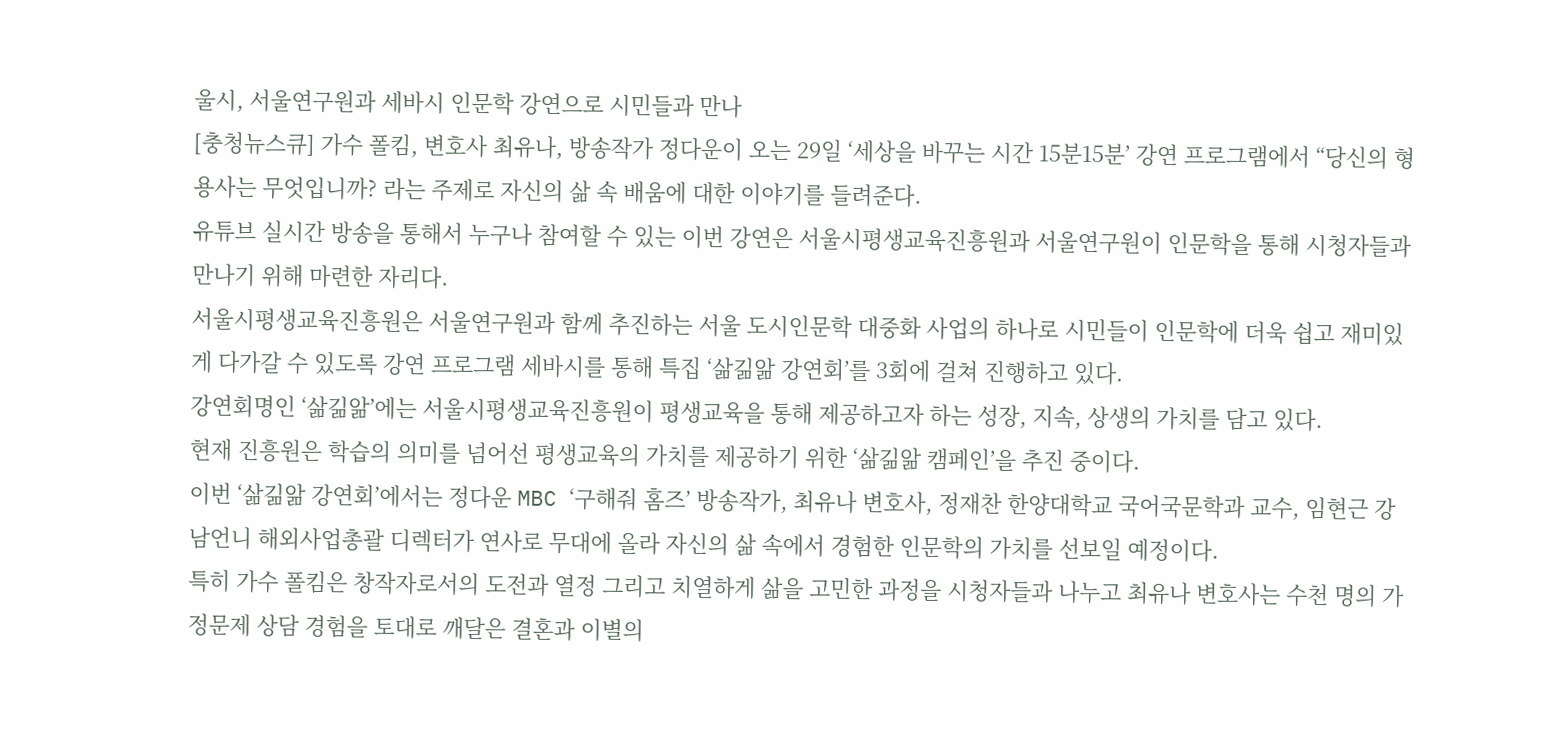울시, 서울연구원과 세바시 인문학 강연으로 시민들과 만나
[충청뉴스큐] 가수 폴킴, 변호사 최유나, 방송작가 정다운이 오는 29일 ‘세상을 바꾸는 시간 15분15분’ 강연 프로그램에서 “당신의 형용사는 무엇입니까? 라는 주제로 자신의 삶 속 배움에 대한 이야기를 들려준다.
유튜브 실시간 방송을 통해서 누구나 참여할 수 있는 이번 강연은 서울시평생교육진흥원과 서울연구원이 인문학을 통해 시청자들과 만나기 위해 마련한 자리다.
서울시평생교육진흥원은 서울연구원과 함께 추진하는 서울 도시인문학 대중화 사업의 하나로 시민들이 인문학에 더욱 쉽고 재미있게 다가갈 수 있도록 강연 프로그램 세바시를 통해 특집 ‘삶긺앎 강연회’를 3회에 걸쳐 진행하고 있다.
강연회명인 ‘삶긺앎’에는 서울시평생교육진흥원이 평생교육을 통해 제공하고자 하는 성장, 지속, 상생의 가치를 담고 있다.
현재 진흥원은 학습의 의미를 넘어선 평생교육의 가치를 제공하기 위한 ‘삶긺앎 캠페인’을 추진 중이다.
이번 ‘삶긺앎 강연회’에서는 정다운 MBC ‘구해줘 홈즈’ 방송작가, 최유나 변호사, 정재찬 한양대학교 국어국문학과 교수, 임현근 강남언니 해외사업총괄 디렉터가 연사로 무대에 올라 자신의 삶 속에서 경험한 인문학의 가치를 선보일 예정이다.
특히 가수 폴킴은 창작자로서의 도전과 열정 그리고 치열하게 삶을 고민한 과정을 시청자들과 나누고 최유나 변호사는 수천 명의 가정문제 상담 경험을 토대로 깨달은 결혼과 이별의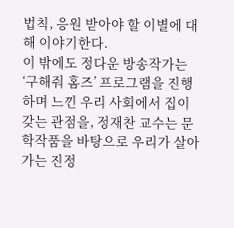법칙, 응원 받아야 할 이별에 대해 이야기한다.
이 밖에도 정다운 방송작가는 ‘구해줘 홈즈’ 프로그램을 진행하며 느낀 우리 사회에서 집이 갖는 관점을, 정재찬 교수는 문학작품을 바탕으로 우리가 살아가는 진정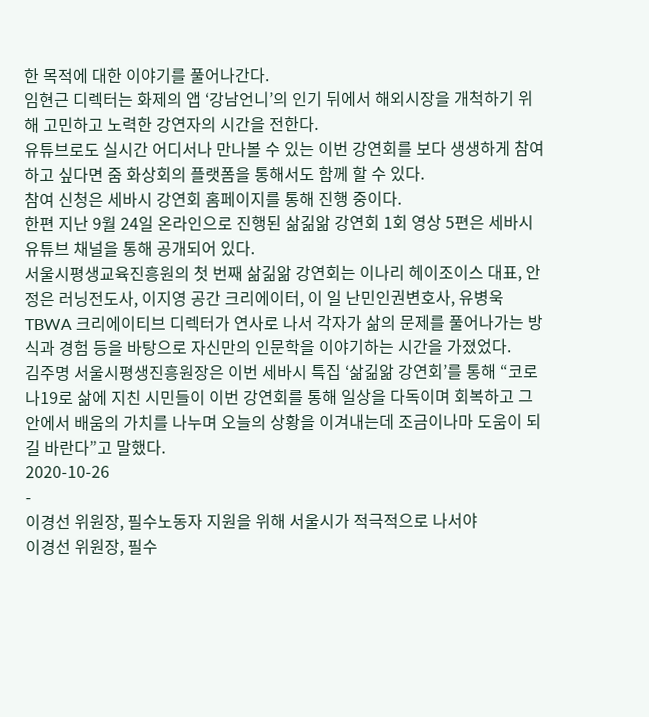한 목적에 대한 이야기를 풀어나간다.
임현근 디렉터는 화제의 앱 ‘강남언니’의 인기 뒤에서 해외시장을 개척하기 위해 고민하고 노력한 강연자의 시간을 전한다.
유튜브로도 실시간 어디서나 만나볼 수 있는 이번 강연회를 보다 생생하게 참여하고 싶다면 줌 화상회의 플랫폼을 통해서도 함께 할 수 있다.
참여 신청은 세바시 강연회 홈페이지를 통해 진행 중이다.
한편 지난 9월 24일 온라인으로 진행된 삶긺앎 강연회 1회 영상 5편은 세바시 유튜브 채널을 통해 공개되어 있다.
서울시평생교육진흥원의 첫 번째 삶긺앎 강연회는 이나리 헤이조이스 대표, 안정은 러닝전도사, 이지영 공간 크리에이터, 이 일 난민인권변호사, 유병욱 TBWA 크리에이티브 디렉터가 연사로 나서 각자가 삶의 문제를 풀어나가는 방식과 경험 등을 바탕으로 자신만의 인문학을 이야기하는 시간을 가졌었다.
김주명 서울시평생진흥원장은 이번 세바시 특집 ‘삶긺앎 강연회’를 통해 “코로나19로 삶에 지친 시민들이 이번 강연회를 통해 일상을 다독이며 회복하고 그 안에서 배움의 가치를 나누며 오늘의 상황을 이겨내는데 조금이나마 도움이 되길 바란다”고 말했다.
2020-10-26
-
이경선 위원장, 필수노동자 지원을 위해 서울시가 적극적으로 나서야
이경선 위원장, 필수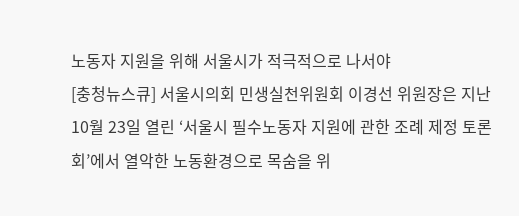노동자 지원을 위해 서울시가 적극적으로 나서야
[충청뉴스큐] 서울시의회 민생실천위원회 이경선 위원장은 지난 10월 23일 열린 ‘서울시 필수노동자 지원에 관한 조례 제정 토론회’에서 열악한 노동환경으로 목숨을 위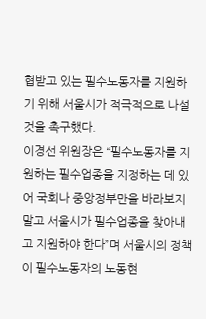협받고 있는 필수노동자를 지원하기 위해 서울시가 적극적으로 나설 것을 촉구했다.
이경선 위원장은 “필수노동자를 지원하는 필수업종을 지정하는 데 있어 국회나 중앙정부만을 바라보지 말고 서울시가 필수업종을 찾아내고 지원하야 한다”며 서울시의 정책이 필수노동자의 노동현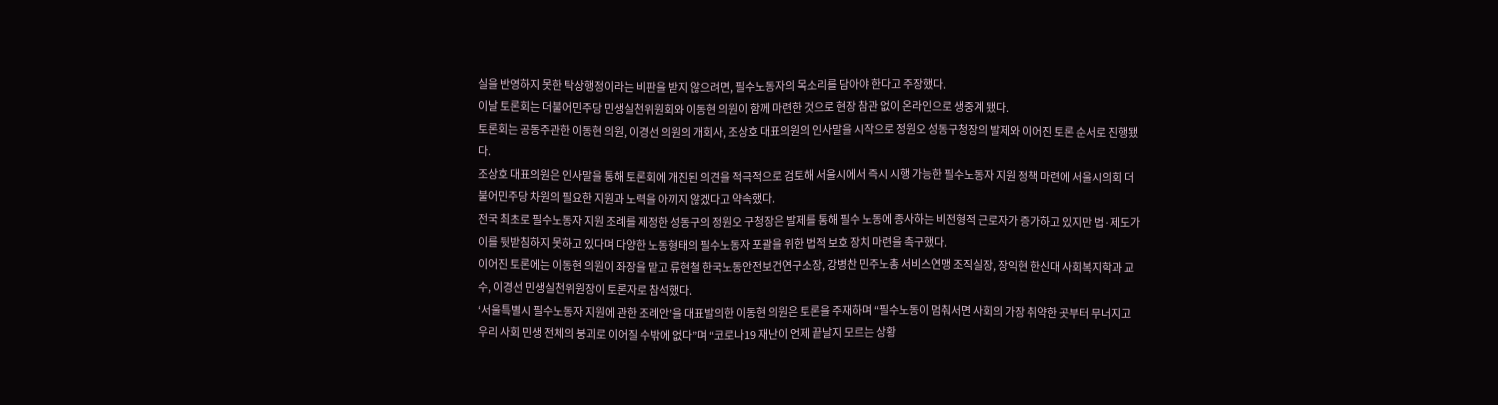실을 반영하지 못한 탁상행정이라는 비판을 받지 않으려면, 필수노동자의 목소리를 담아야 한다고 주장했다.
이날 토론회는 더불어민주당 민생실천위원회와 이동현 의원이 함께 마련한 것으로 현장 참관 없이 온라인으로 생중계 됐다.
토론회는 공동주관한 이동현 의원, 이경선 의원의 개회사, 조상호 대표의원의 인사말을 시작으로 정원오 성동구청장의 발제와 이어진 토론 순서로 진행됐다.
조상호 대표의원은 인사말을 통해 토론회에 개진된 의견을 적극적으로 검토해 서울시에서 즉시 시행 가능한 필수노동자 지원 정책 마련에 서울시의회 더불어민주당 차원의 필요한 지원과 노력을 아끼지 않겠다고 약속했다.
전국 최초로 필수노동자 지원 조례를 제정한 성동구의 정원오 구청장은 발제를 통해 필수 노동에 종사하는 비전형적 근로자가 증가하고 있지만 법·제도가 이를 뒷받침하지 못하고 있다며 다양한 노동형태의 필수노동자 포괄을 위한 법적 보호 장치 마련을 촉구했다.
이어진 토론에는 이동현 의원이 좌장을 맡고 류현철 한국노동안전보건연구소장, 강병찬 민주노총 서비스연맹 조직실장, 장익현 한신대 사회복지학과 교수, 이경선 민생실천위원장이 토론자로 참석했다.
‘서울특별시 필수노동자 지원에 관한 조례안’을 대표발의한 이동현 의원은 토론을 주재하며 “필수노동이 멈춰서면 사회의 가장 취약한 곳부터 무너지고 우리 사회 민생 전체의 붕괴로 이어질 수밖에 없다”며 “코로나19 재난이 언제 끝날지 모르는 상황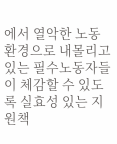에서 열악한 노동환경으로 내몰리고 있는 필수노동자들이 체감할 수 있도록 실효성 있는 지원책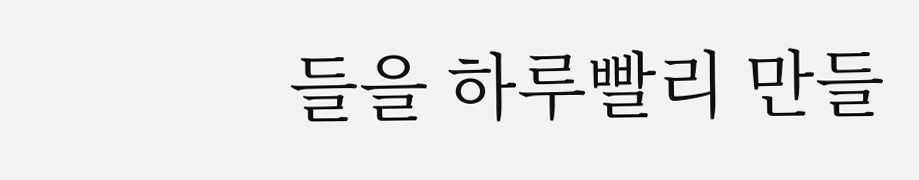들을 하루빨리 만들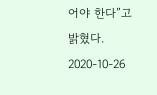어야 한다”고 밝혔다.
2020-10-26